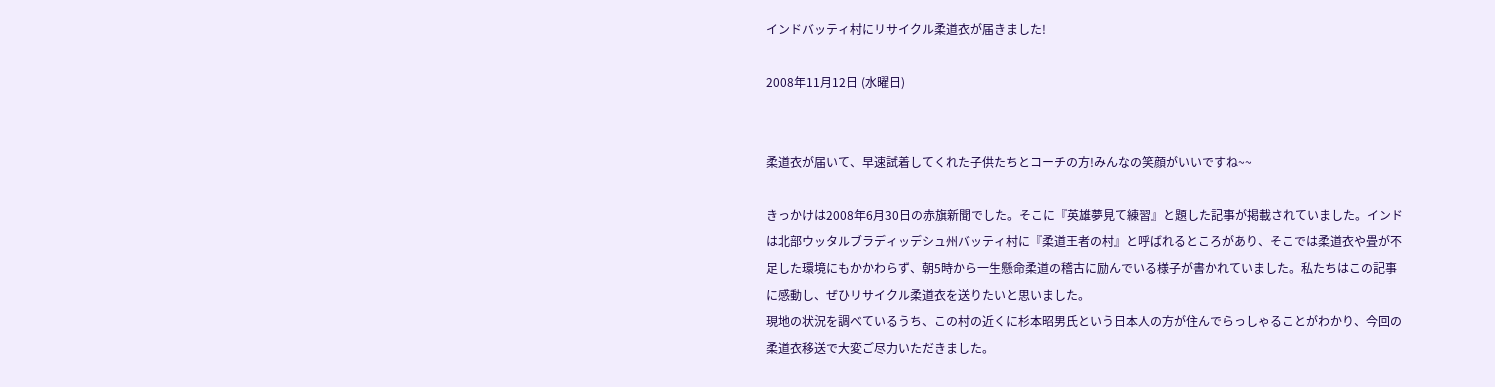インドバッティ村にリサイクル柔道衣が届きました!

2008年11月12日 (水曜日)


柔道衣が届いて、早速試着してくれた子供たちとコーチの方!みんなの笑顔がいいですね~~

きっかけは2008年6月30日の赤旗新聞でした。そこに『英雄夢見て練習』と題した記事が掲載されていました。インドは北部ウッタルブラディッデシュ州バッティ村に『柔道王者の村』と呼ばれるところがあり、そこでは柔道衣や畳が不足した環境にもかかわらず、朝5時から一生懸命柔道の稽古に励んでいる様子が書かれていました。私たちはこの記事に感動し、ぜひリサイクル柔道衣を送りたいと思いました。
現地の状況を調べているうち、この村の近くに杉本昭男氏という日本人の方が住んでらっしゃることがわかり、今回の柔道衣移送で大変ご尽力いただきました。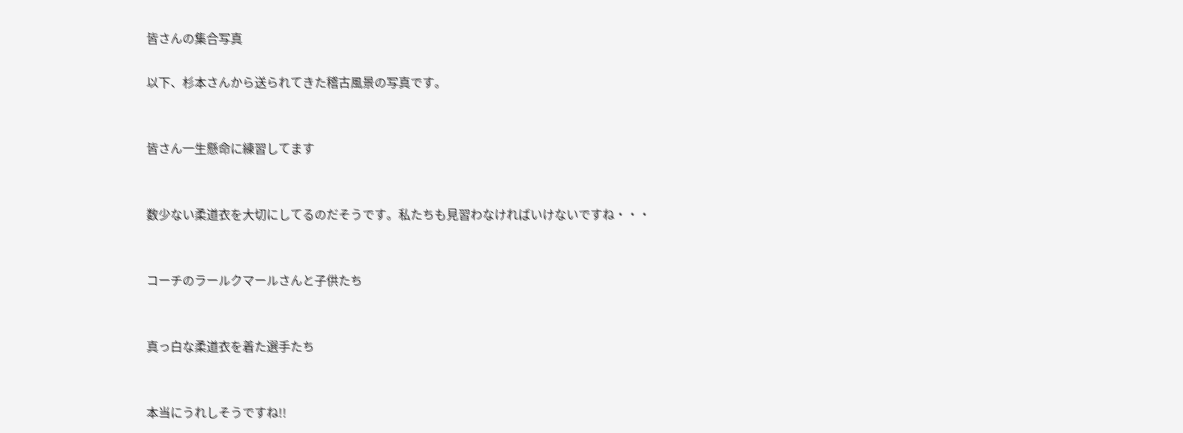皆さんの集合写真

以下、杉本さんから送られてきた稽古風景の写真です。


皆さん一生懸命に練習してます


数少ない柔道衣を大切にしてるのだそうです。私たちも見習わなければいけないですね・・・


コーチのラールクマールさんと子供たち


真っ白な柔道衣を着た選手たち


本当にうれしそうですね!!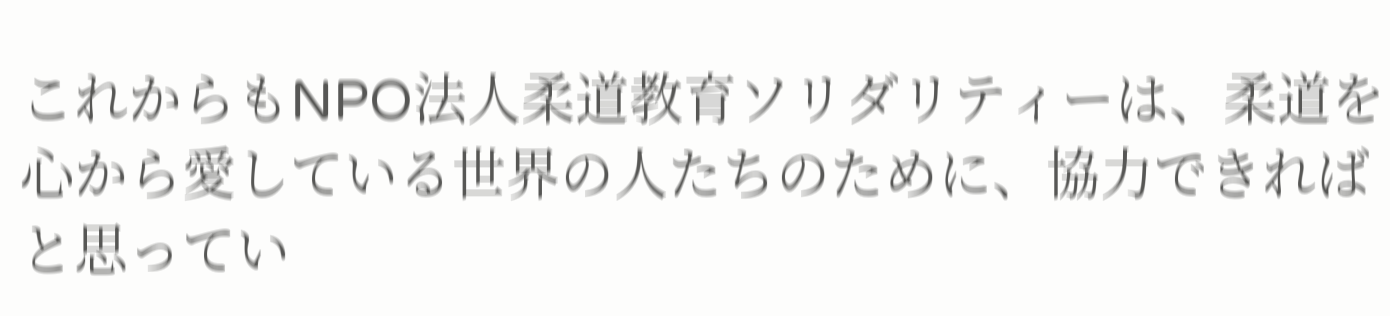これからもNPO法人柔道教育ソリダリティーは、柔道を心から愛している世界の人たちのために、協力できればと思ってい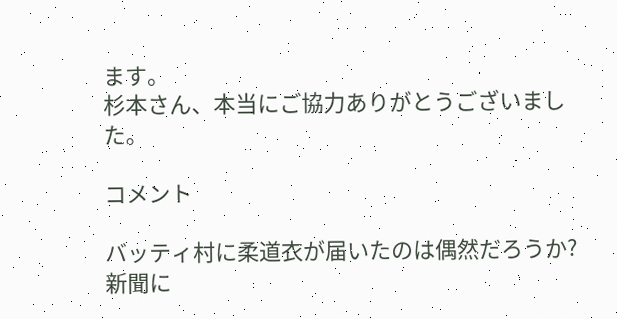ます。
杉本さん、本当にご協力ありがとうございました。

コメント

バッティ村に柔道衣が届いたのは偶然だろうか?
新聞に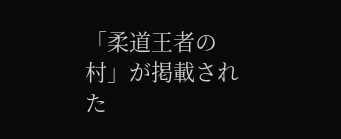「柔道王者の村」が掲載された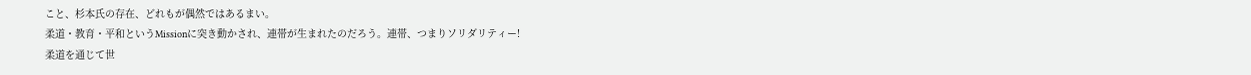こと、杉本氏の存在、どれもが偶然ではあるまい。
柔道・教育・平和というMissionに突き動かされ、連帯が生まれたのだろう。連帯、つまりソリダリティー!
柔道を通じて世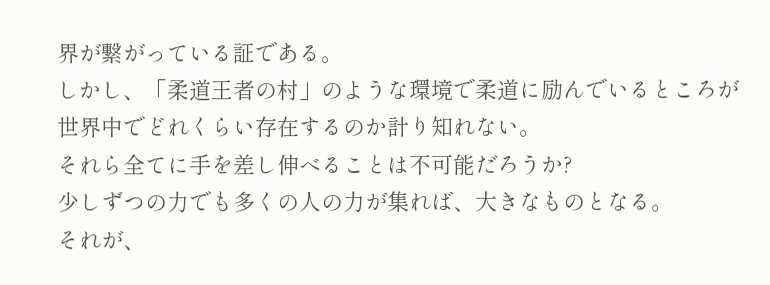界が繋がっている証である。
しかし、「柔道王者の村」のような環境で柔道に励んでいるところが
世界中でどれくらい存在するのか計り知れない。
それら全てに手を差し伸べることは不可能だろうか?
少しずつの力でも多くの人の力が集れば、大きなものとなる。
それが、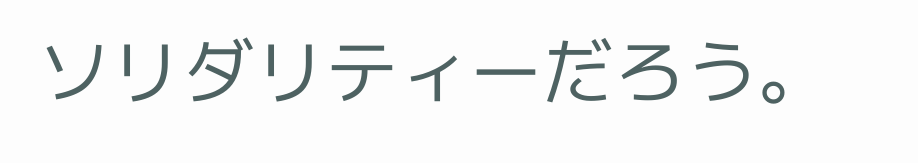ソリダリティーだろう。